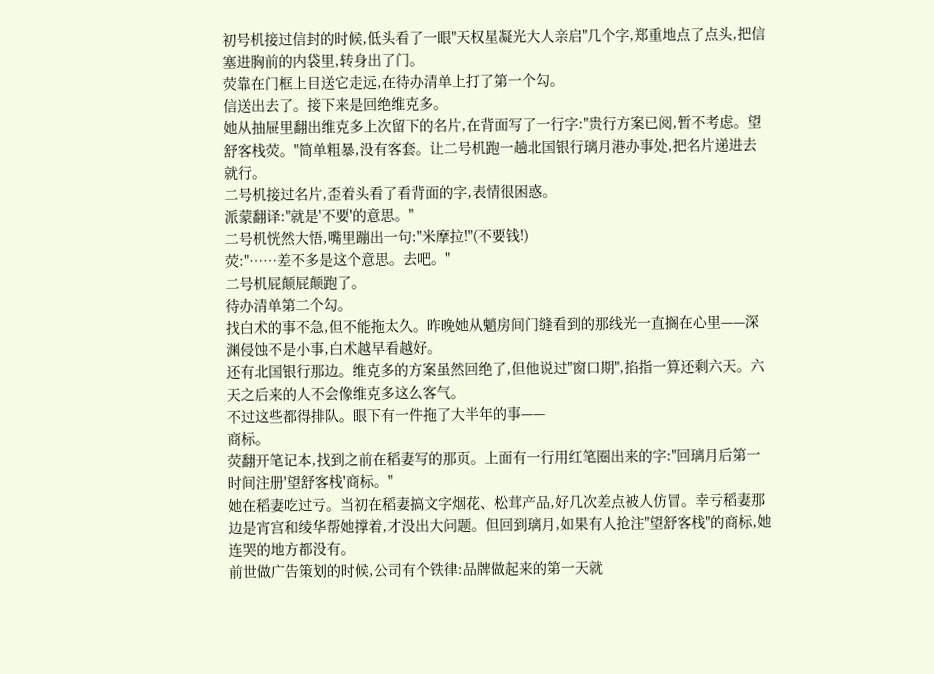初号机接过信封的时候,低头看了一眼"天权星凝光大人亲启"几个字,郑重地点了点头,把信塞进胸前的内袋里,转身出了门。
荧靠在门框上目送它走远,在待办清单上打了第一个勾。
信送出去了。接下来是回绝维克多。
她从抽屉里翻出维克多上次留下的名片,在背面写了一行字:"贵行方案已阅,暂不考虑。望舒客栈荧。"简单粗暴,没有客套。让二号机跑一趟北国银行璃月港办事处,把名片递进去就行。
二号机接过名片,歪着头看了看背面的字,表情很困惑。
派蒙翻译:"就是'不要'的意思。"
二号机恍然大悟,嘴里蹦出一句:"米摩拉!"(不要钱!)
荧:"……差不多是这个意思。去吧。"
二号机屁颠屁颠跑了。
待办清单第二个勾。
找白术的事不急,但不能拖太久。昨晚她从魈房间门缝看到的那线光一直搁在心里——深渊侵蚀不是小事,白术越早看越好。
还有北国银行那边。维克多的方案虽然回绝了,但他说过"窗口期",掐指一算还剩六天。六天之后来的人不会像维克多这么客气。
不过这些都得排队。眼下有一件拖了大半年的事——
商标。
荧翻开笔记本,找到之前在稻妻写的那页。上面有一行用红笔圈出来的字:"回璃月后第一时间注册'望舒客栈'商标。"
她在稻妻吃过亏。当初在稻妻搞文字烟花、松茸产品,好几次差点被人仿冒。幸亏稻妻那边是宵宫和绫华帮她撑着,才没出大问题。但回到璃月,如果有人抢注"望舒客栈"的商标,她连哭的地方都没有。
前世做广告策划的时候,公司有个铁律:品牌做起来的第一天就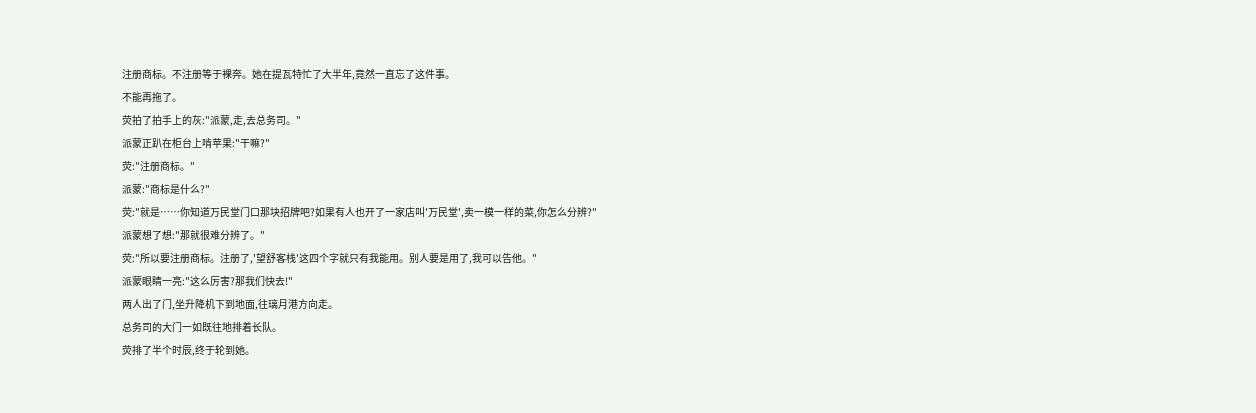注册商标。不注册等于裸奔。她在提瓦特忙了大半年,竟然一直忘了这件事。
不能再拖了。
荧拍了拍手上的灰:"派蒙,走,去总务司。"
派蒙正趴在柜台上啃苹果:"干嘛?"
荧:"注册商标。"
派蒙:"商标是什么?"
荧:"就是……你知道万民堂门口那块招牌吧?如果有人也开了一家店叫'万民堂',卖一模一样的菜,你怎么分辨?"
派蒙想了想:"那就很难分辨了。"
荧:"所以要注册商标。注册了,'望舒客栈'这四个字就只有我能用。别人要是用了,我可以告他。"
派蒙眼睛一亮:"这么厉害?那我们快去!"
两人出了门,坐升降机下到地面,往璃月港方向走。
总务司的大门一如既往地排着长队。
荧排了半个时辰,终于轮到她。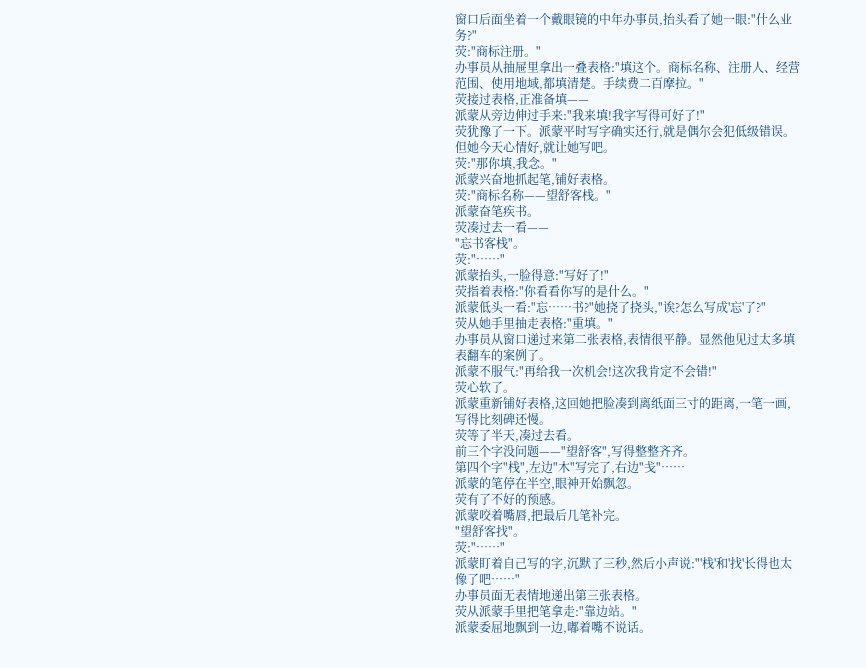窗口后面坐着一个戴眼镜的中年办事员,抬头看了她一眼:"什么业务?"
荧:"商标注册。"
办事员从抽屉里拿出一叠表格:"填这个。商标名称、注册人、经营范围、使用地域,都填清楚。手续费二百摩拉。"
荧接过表格,正准备填——
派蒙从旁边伸过手来:"我来填!我字写得可好了!"
荧犹豫了一下。派蒙平时写字确实还行,就是偶尔会犯低级错误。但她今天心情好,就让她写吧。
荧:"那你填,我念。"
派蒙兴奋地抓起笔,铺好表格。
荧:"商标名称——望舒客栈。"
派蒙奋笔疾书。
荧凑过去一看——
"忘书客栈"。
荧:"……"
派蒙抬头,一脸得意:"写好了!"
荧指着表格:"你看看你写的是什么。"
派蒙低头一看:"忘……书?"她挠了挠头,"诶?怎么写成'忘'了?"
荧从她手里抽走表格:"重填。"
办事员从窗口递过来第二张表格,表情很平静。显然他见过太多填表翻车的案例了。
派蒙不服气:"再给我一次机会!这次我肯定不会错!"
荧心软了。
派蒙重新铺好表格,这回她把脸凑到离纸面三寸的距离,一笔一画,写得比刻碑还慢。
荧等了半天,凑过去看。
前三个字没问题——"望舒客",写得整整齐齐。
第四个字"栈",左边"木"写完了,右边"戋"……
派蒙的笔停在半空,眼神开始飘忽。
荧有了不好的预感。
派蒙咬着嘴唇,把最后几笔补完。
"望舒客找"。
荧:"……"
派蒙盯着自己写的字,沉默了三秒,然后小声说:"'栈'和'找'长得也太像了吧……"
办事员面无表情地递出第三张表格。
荧从派蒙手里把笔拿走:"靠边站。"
派蒙委屈地飘到一边,嘟着嘴不说话。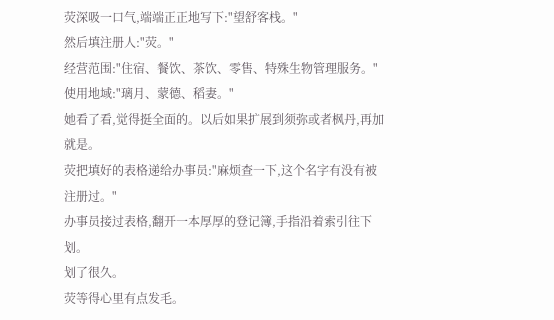荧深吸一口气,端端正正地写下:"望舒客栈。"
然后填注册人:"荧。"
经营范围:"住宿、餐饮、茶饮、零售、特殊生物管理服务。"
使用地域:"璃月、蒙德、稻妻。"
她看了看,觉得挺全面的。以后如果扩展到须弥或者枫丹,再加就是。
荧把填好的表格递给办事员:"麻烦查一下,这个名字有没有被注册过。"
办事员接过表格,翻开一本厚厚的登记簿,手指沿着索引往下划。
划了很久。
荧等得心里有点发毛。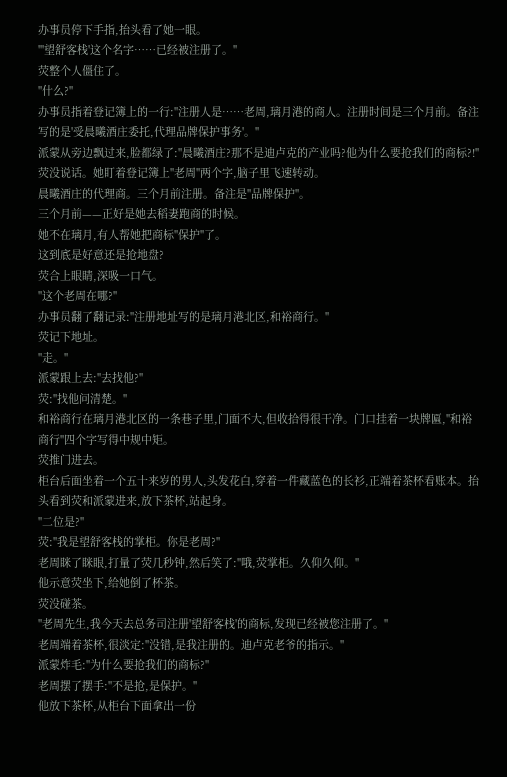办事员停下手指,抬头看了她一眼。
"'望舒客栈'这个名字……已经被注册了。"
荧整个人僵住了。
"什么?"
办事员指着登记簿上的一行:"注册人是……老周,璃月港的商人。注册时间是三个月前。备注写的是'受晨曦酒庄委托,代理品牌保护事务'。"
派蒙从旁边飘过来,脸都绿了:"晨曦酒庄?那不是迪卢克的产业吗?他为什么要抢我们的商标?!"
荧没说话。她盯着登记簿上"老周"两个字,脑子里飞速转动。
晨曦酒庄的代理商。三个月前注册。备注是"品牌保护"。
三个月前——正好是她去稻妻跑商的时候。
她不在璃月,有人帮她把商标"保护"了。
这到底是好意还是抢地盘?
荧合上眼睛,深吸一口气。
"这个老周在哪?"
办事员翻了翻记录:"注册地址写的是璃月港北区,和裕商行。"
荧记下地址。
"走。"
派蒙跟上去:"去找他?"
荧:"找他问清楚。"
和裕商行在璃月港北区的一条巷子里,门面不大,但收拾得很干净。门口挂着一块牌匾,"和裕商行"四个字写得中规中矩。
荧推门进去。
柜台后面坐着一个五十来岁的男人,头发花白,穿着一件藏蓝色的长衫,正端着茶杯看账本。抬头看到荧和派蒙进来,放下茶杯,站起身。
"二位是?"
荧:"我是望舒客栈的掌柜。你是老周?"
老周眯了眯眼,打量了荧几秒钟,然后笑了:"哦,荧掌柜。久仰久仰。"
他示意荧坐下,给她倒了杯茶。
荧没碰茶。
"老周先生,我今天去总务司注册'望舒客栈'的商标,发现已经被您注册了。"
老周端着茶杯,很淡定:"没错,是我注册的。迪卢克老爷的指示。"
派蒙炸毛:"为什么要抢我们的商标?"
老周摆了摆手:"不是抢,是保护。"
他放下茶杯,从柜台下面拿出一份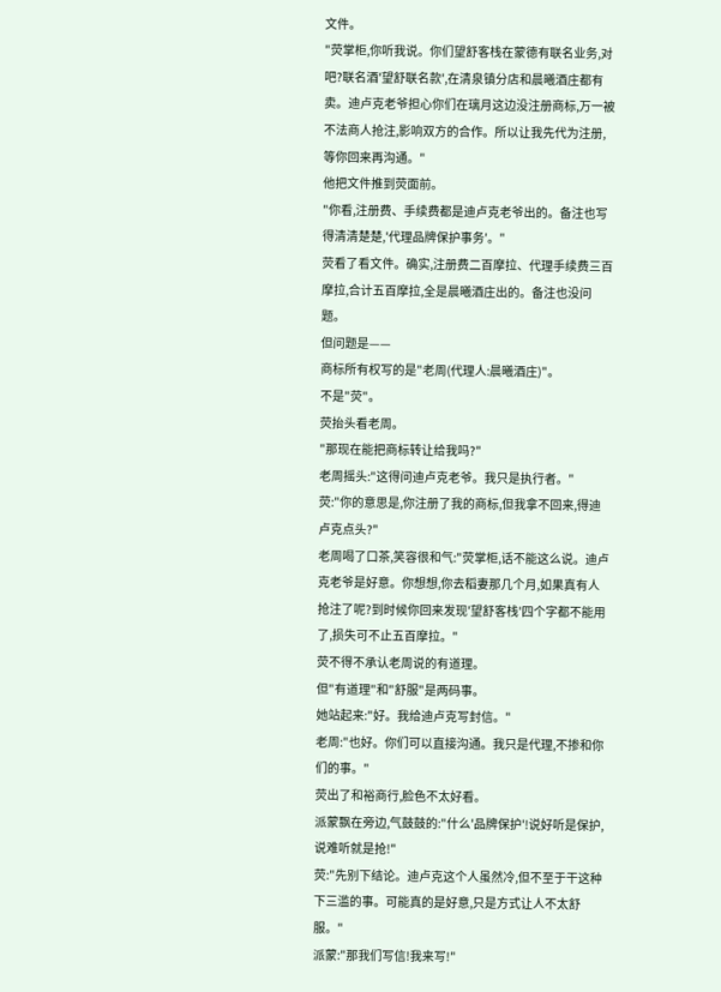文件。
"荧掌柜,你听我说。你们望舒客栈在蒙德有联名业务,对吧?联名酒'望舒联名款',在清泉镇分店和晨曦酒庄都有卖。迪卢克老爷担心你们在璃月这边没注册商标,万一被不法商人抢注,影响双方的合作。所以让我先代为注册,等你回来再沟通。"
他把文件推到荧面前。
"你看,注册费、手续费都是迪卢克老爷出的。备注也写得清清楚楚,'代理品牌保护事务'。"
荧看了看文件。确实,注册费二百摩拉、代理手续费三百摩拉,合计五百摩拉,全是晨曦酒庄出的。备注也没问题。
但问题是——
商标所有权写的是"老周(代理人:晨曦酒庄)"。
不是"荧"。
荧抬头看老周。
"那现在能把商标转让给我吗?"
老周摇头:"这得问迪卢克老爷。我只是执行者。"
荧:"你的意思是,你注册了我的商标,但我拿不回来,得迪卢克点头?"
老周喝了口茶,笑容很和气:"荧掌柜,话不能这么说。迪卢克老爷是好意。你想想,你去稻妻那几个月,如果真有人抢注了呢?到时候你回来发现'望舒客栈'四个字都不能用了,损失可不止五百摩拉。"
荧不得不承认老周说的有道理。
但"有道理"和"舒服"是两码事。
她站起来:"好。我给迪卢克写封信。"
老周:"也好。你们可以直接沟通。我只是代理,不掺和你们的事。"
荧出了和裕商行,脸色不太好看。
派蒙飘在旁边,气鼓鼓的:"什么'品牌保护'!说好听是保护,说难听就是抢!"
荧:"先别下结论。迪卢克这个人虽然冷,但不至于干这种下三滥的事。可能真的是好意,只是方式让人不太舒服。"
派蒙:"那我们写信!我来写!"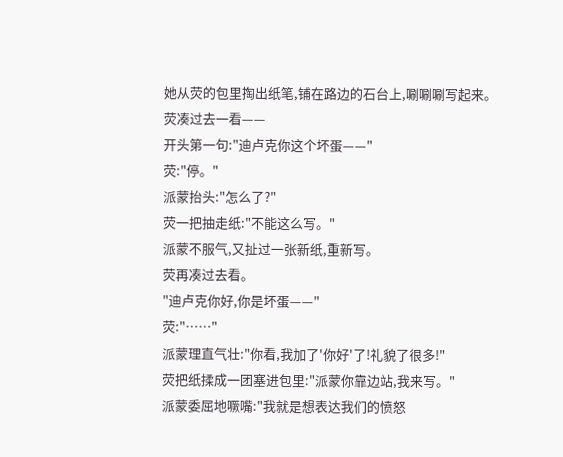她从荧的包里掏出纸笔,铺在路边的石台上,唰唰唰写起来。
荧凑过去一看——
开头第一句:"迪卢克你这个坏蛋——"
荧:"停。"
派蒙抬头:"怎么了?"
荧一把抽走纸:"不能这么写。"
派蒙不服气,又扯过一张新纸,重新写。
荧再凑过去看。
"迪卢克你好,你是坏蛋——"
荧:"……"
派蒙理直气壮:"你看,我加了'你好'了!礼貌了很多!"
荧把纸揉成一团塞进包里:"派蒙你靠边站,我来写。"
派蒙委屈地噘嘴:"我就是想表达我们的愤怒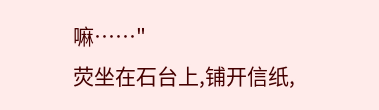嘛……"
荧坐在石台上,铺开信纸,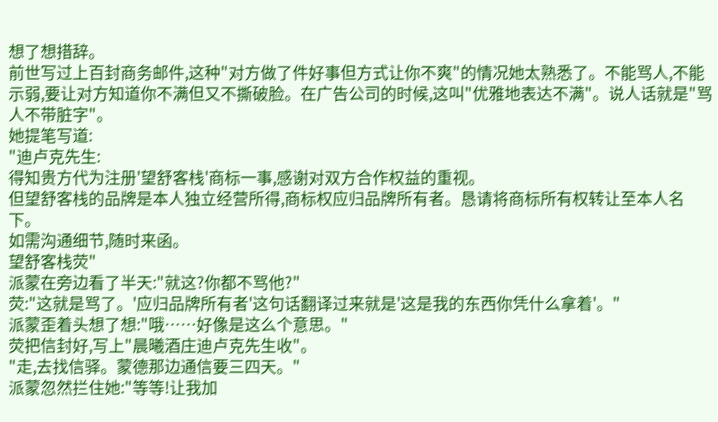想了想措辞。
前世写过上百封商务邮件,这种"对方做了件好事但方式让你不爽"的情况她太熟悉了。不能骂人,不能示弱,要让对方知道你不满但又不撕破脸。在广告公司的时候,这叫"优雅地表达不满"。说人话就是"骂人不带脏字"。
她提笔写道:
"迪卢克先生:
得知贵方代为注册'望舒客栈'商标一事,感谢对双方合作权益的重视。
但望舒客栈的品牌是本人独立经营所得,商标权应归品牌所有者。恳请将商标所有权转让至本人名下。
如需沟通细节,随时来函。
望舒客栈荧"
派蒙在旁边看了半天:"就这?你都不骂他?"
荧:"这就是骂了。'应归品牌所有者'这句话翻译过来就是'这是我的东西你凭什么拿着'。"
派蒙歪着头想了想:"哦……好像是这么个意思。"
荧把信封好,写上"晨曦酒庄迪卢克先生收"。
"走,去找信驿。蒙德那边通信要三四天。"
派蒙忽然拦住她:"等等!让我加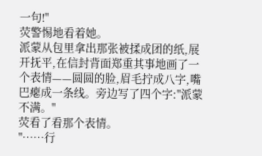一句!"
荧警惕地看着她。
派蒙从包里拿出那张被揉成团的纸,展开抚平,在信封背面郑重其事地画了一个表情——圆圆的脸,眉毛拧成八字,嘴巴瘪成一条线。旁边写了四个字:"派蒙不满。"
荧看了看那个表情。
"……行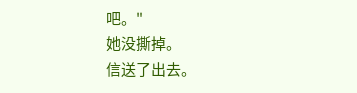吧。"
她没撕掉。
信送了出去。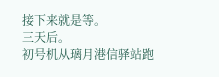接下来就是等。
三天后。
初号机从璃月港信驿站跑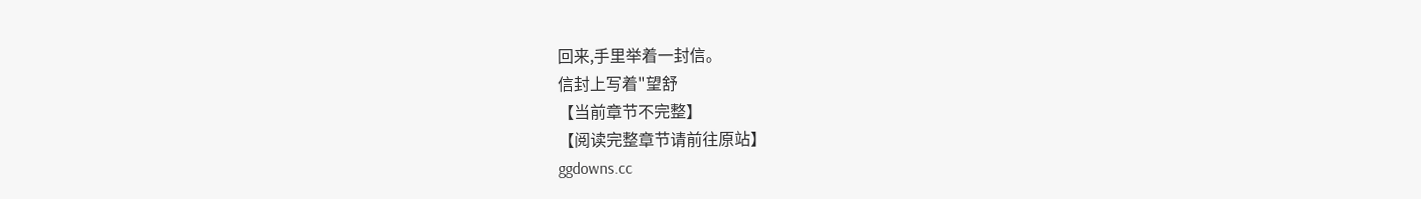回来,手里举着一封信。
信封上写着"望舒
【当前章节不完整】
【阅读完整章节请前往原站】
ggdowns.cc